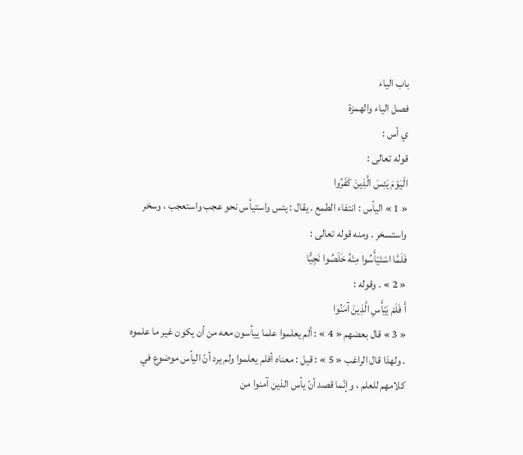باب الياء
فصل الياء والهمزة
ي أس :
قوله تعالى :
الْيَوْمَ يَئِسَ الَّذِينَ كَفَرُوا
« 1 » اليأس : انتفاء الطمع . يقال : يئس واستيأس نحو عجب واستعجب ، وسخر واستسخر . ومنه قوله تعالى :
فَلَمَّا اسْتَيْأَسُوا مِنْهُ خَلَصُوا نَجِيًّا
« 2 » . وقوله :
أَ فَلَمْ يَيْأَسِ الَّذِينَ آمَنُوا
« 3 » قال بعضهم « 4 » : ألم يعلموا علما ييأسون معه من أن يكون غير ما علموه . ولهذا قال الراغب « 5 » : قيل : معناه أفلم يعلموا ولم يرد أنّ اليأس موضوع في كلامهم للعلم ، وإنّما قصد أنّ يأس الذين آمنوا من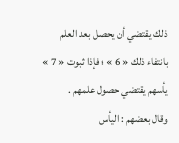ذلك يقتضي أن يحصل بعد العلم بانتفاء ذلك « 6 » ؛ فإذا ثبوت « 7 » يأسهم يقتضي حصول علمهم .
وقال بعضهم : اليأس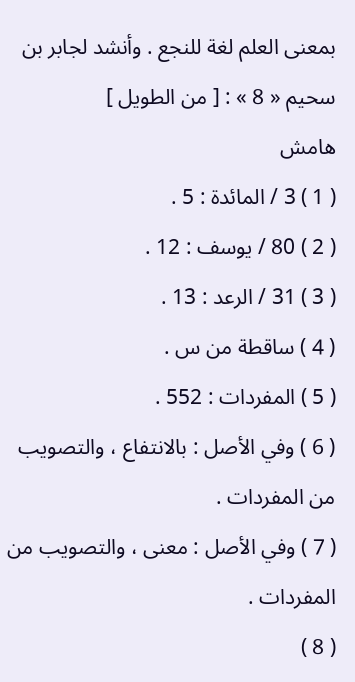بمعنى العلم لغة للنجع . وأنشد لجابر بن سحيم « 8 » : [ من الطويل ]
هامش
( 1 ) 3 / المائدة : 5 .
( 2 ) 80 / يوسف : 12 .
( 3 ) 31 / الرعد : 13 .
( 4 ) ساقطة من س .
( 5 ) المفردات : 552 .
( 6 ) وفي الأصل : بالانتفاع ، والتصويب من المفردات .
( 7 ) وفي الأصل : معنى ، والتصويب من المفردات .
( 8 )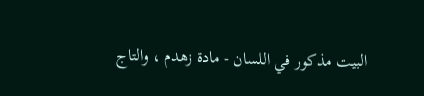البيت مذكور في اللسان - مادة زهدم ، والتاج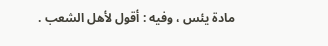مادة يئس ، وفيه : أقول لأهل الشعب .